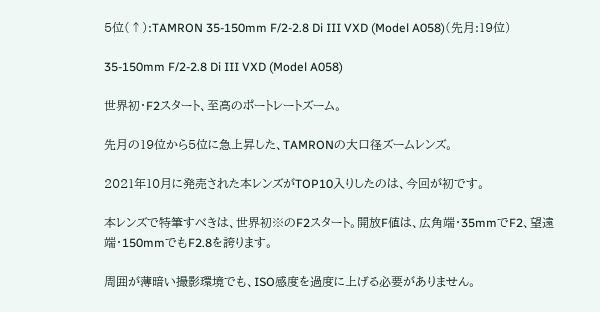5位(↑):TAMRON 35-150mm F/2-2.8 Di III VXD (Model A058)(先月:19位)

35-150mm F/2-2.8 Di III VXD (Model A058)

世界初・F2スタート、至高のポートレートズーム。

先月の19位から5位に急上昇した、TAMRONの大口径ズームレンズ。

2021年10月に発売された本レンズがTOP10入りしたのは、今回が初です。

本レンズで特筆すべきは、世界初※のF2スタート。開放F値は、広角端・35mmでF2、望遠端・150mmでもF2.8を誇ります。

周囲が薄暗い撮影環境でも、ISO感度を過度に上げる必要がありません。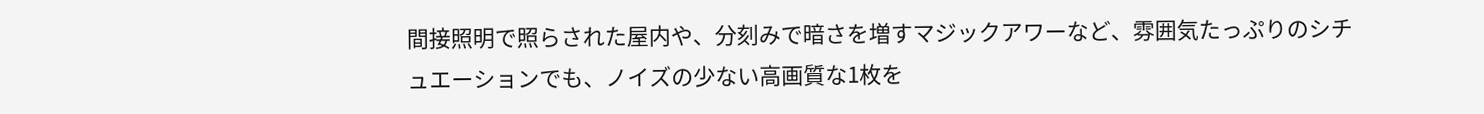間接照明で照らされた屋内や、分刻みで暗さを増すマジックアワーなど、雰囲気たっぷりのシチュエーションでも、ノイズの少ない高画質な1枚を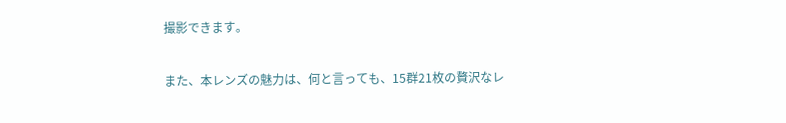撮影できます。

また、本レンズの魅力は、何と言っても、15群21枚の贅沢なレ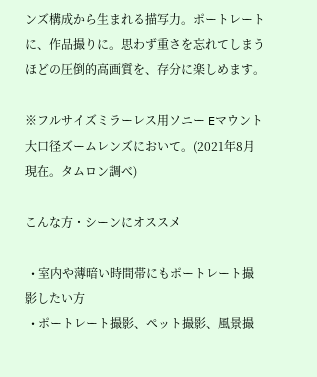ンズ構成から生まれる描写力。ポートレートに、作品撮りに。思わず重さを忘れてしまうほどの圧倒的高画質を、存分に楽しめます。

※フルサイズミラーレス用ソニー Eマウント大口径ズームレンズにおいて。(2021年8月現在。タムロン調べ)

こんな方・シーンにオススメ

  • 室内や薄暗い時間帯にもポートレート撮影したい方
  • ポートレート撮影、ペット撮影、風景撮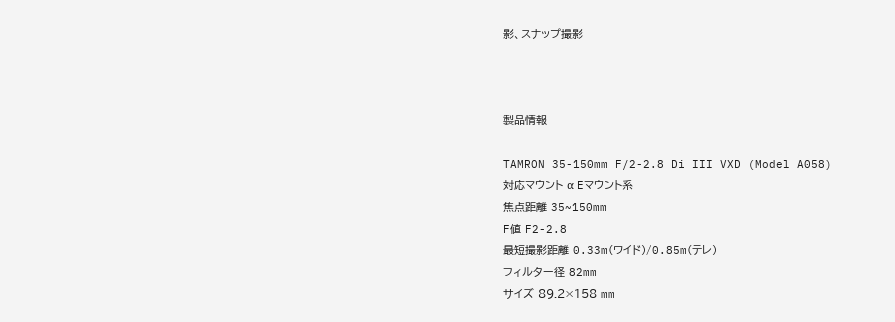影、スナップ撮影



製品情報

TAMRON 35-150mm F/2-2.8 Di III VXD (Model A058)
対応マウント α Eマウント系
焦点距離 35~150mm
F値 F2-2.8
最短撮影距離 0.33m(ワイド)/0.85m(テレ)
フィルター径 82mm
サイズ 89.2×158 mm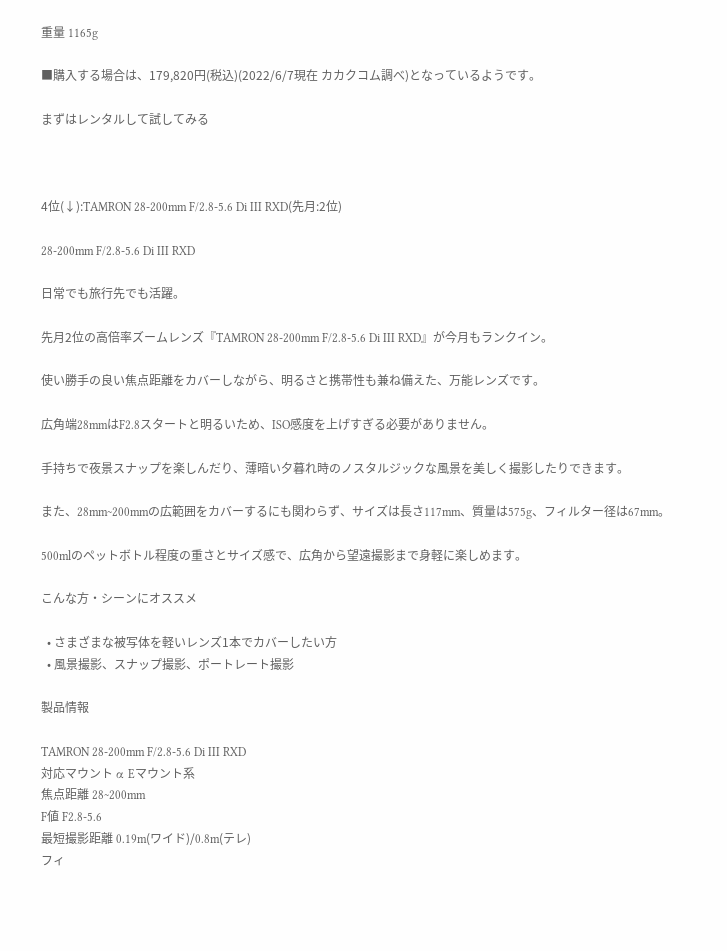重量 1165g

■購入する場合は、179,820円(税込)(2022/6/7現在 カカクコム調べ)となっているようです。

まずはレンタルして試してみる



4位(↓):TAMRON 28-200mm F/2.8-5.6 Di III RXD(先月:2位)

28-200mm F/2.8-5.6 Di III RXD

日常でも旅行先でも活躍。

先月2位の高倍率ズームレンズ『TAMRON 28-200mm F/2.8-5.6 Di III RXD』が今月もランクイン。

使い勝手の良い焦点距離をカバーしながら、明るさと携帯性も兼ね備えた、万能レンズです。

広角端28mmはF2.8スタートと明るいため、ISO感度を上げすぎる必要がありません。

手持ちで夜景スナップを楽しんだり、薄暗い夕暮れ時のノスタルジックな風景を美しく撮影したりできます。

また、28mm~200mmの広範囲をカバーするにも関わらず、サイズは長さ117mm、質量は575g、フィルター径は67mm。

500mlのペットボトル程度の重さとサイズ感で、広角から望遠撮影まで身軽に楽しめます。

こんな方・シーンにオススメ

  • さまざまな被写体を軽いレンズ1本でカバーしたい方
  • 風景撮影、スナップ撮影、ポートレート撮影

製品情報

TAMRON 28-200mm F/2.8-5.6 Di III RXD
対応マウント α Eマウント系
焦点距離 28~200mm
F値 F2.8-5.6
最短撮影距離 0.19m(ワイド)/0.8m(テレ)
フィ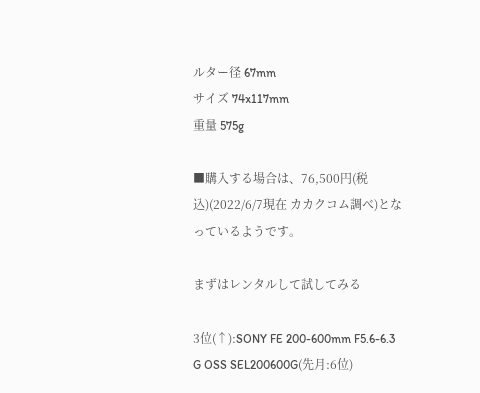ルター径 67mm
サイズ 74x117mm
重量 575g

■購入する場合は、76,500円(税込)(2022/6/7現在 カカクコム調べ)となっているようです。

まずはレンタルして試してみる

3位(↑):SONY FE 200-600mm F5.6-6.3 G OSS SEL200600G(先月:6位)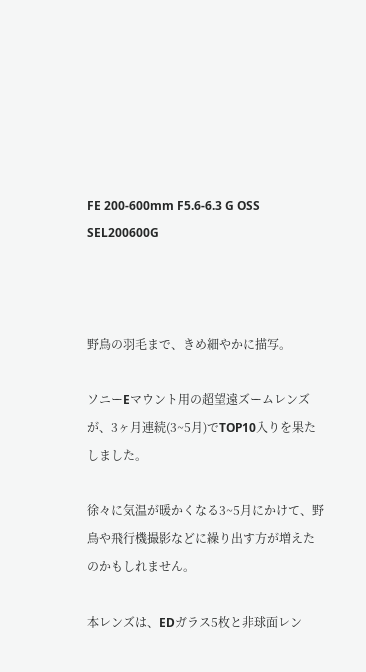FE 200-600mm F5.6-6.3 G OSS SEL200600G



野鳥の羽毛まで、きめ細やかに描写。

ソニーEマウント用の超望遠ズームレンズが、3ヶ月連続(3~5月)でTOP10入りを果たしました。

徐々に気温が暖かくなる3~5月にかけて、野鳥や飛行機撮影などに繰り出す方が増えたのかもしれません。

本レンズは、EDガラス5枚と非球面レン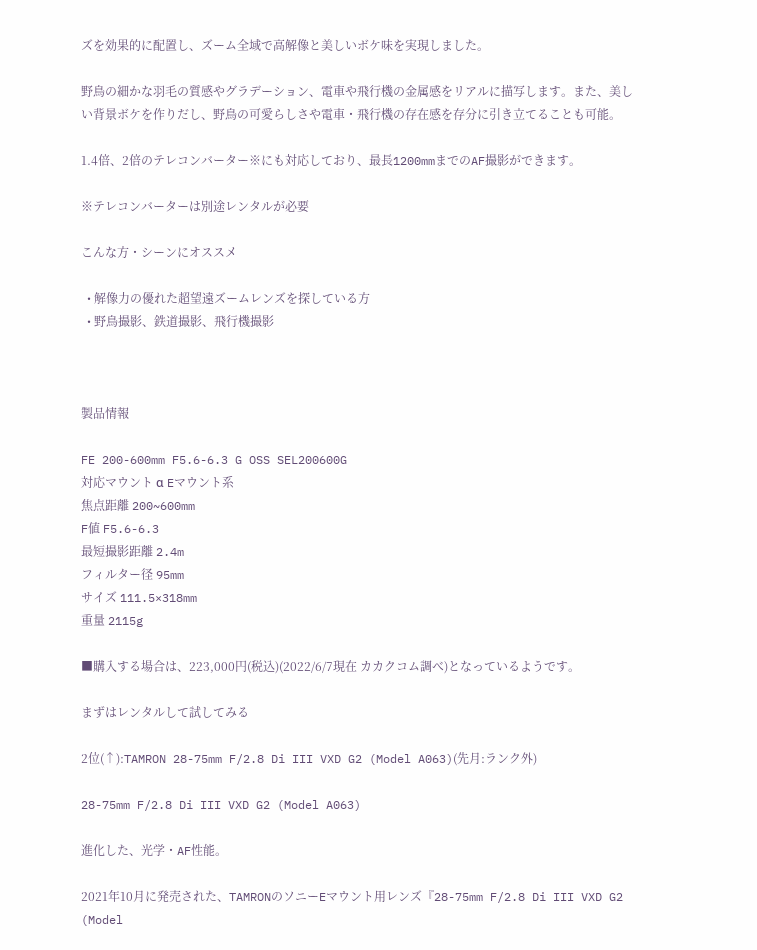ズを効果的に配置し、ズーム全域で高解像と美しいボケ味を実現しました。

野鳥の細かな羽毛の質感やグラデーション、電車や飛行機の金属感をリアルに描写します。また、美しい背景ボケを作りだし、野鳥の可愛らしさや電車・飛行機の存在感を存分に引き立てることも可能。

1.4倍、2倍のテレコンバーター※にも対応しており、最長1200mmまでのAF撮影ができます。

※テレコンバーターは別途レンタルが必要

こんな方・シーンにオススメ

  • 解像力の優れた超望遠ズームレンズを探している方
  • 野鳥撮影、鉄道撮影、飛行機撮影



製品情報

FE 200-600mm F5.6-6.3 G OSS SEL200600G
対応マウント α Eマウント系
焦点距離 200~600mm
F値 F5.6-6.3
最短撮影距離 2.4m
フィルター径 95mm
サイズ 111.5×318mm
重量 2115g

■購入する場合は、223,000円(税込)(2022/6/7現在 カカクコム調べ)となっているようです。

まずはレンタルして試してみる

2位(↑):TAMRON 28-75mm F/2.8 Di III VXD G2 (Model A063)(先月:ランク外)

28-75mm F/2.8 Di III VXD G2 (Model A063)

進化した、光学・AF性能。

2021年10月に発売された、TAMRONのソニーEマウント用レンズ『28-75mm F/2.8 Di III VXD G2 (Model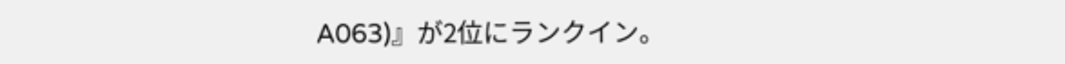A063)』が2位にランクイン。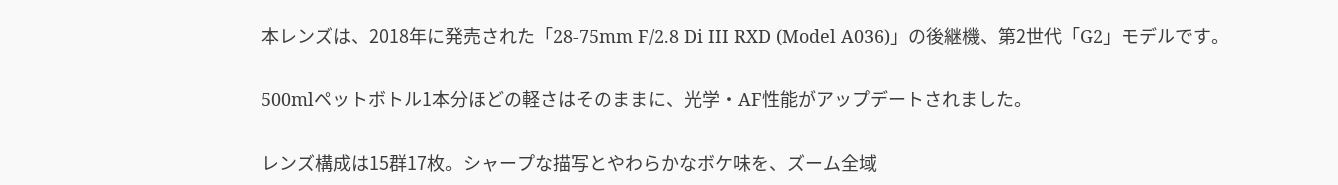本レンズは、2018年に発売された「28-75mm F/2.8 Di III RXD (Model A036)」の後継機、第2世代「G2」モデルです。

500mlペットボトル1本分ほどの軽さはそのままに、光学・AF性能がアップデートされました。

レンズ構成は15群17枚。シャープな描写とやわらかなボケ味を、ズーム全域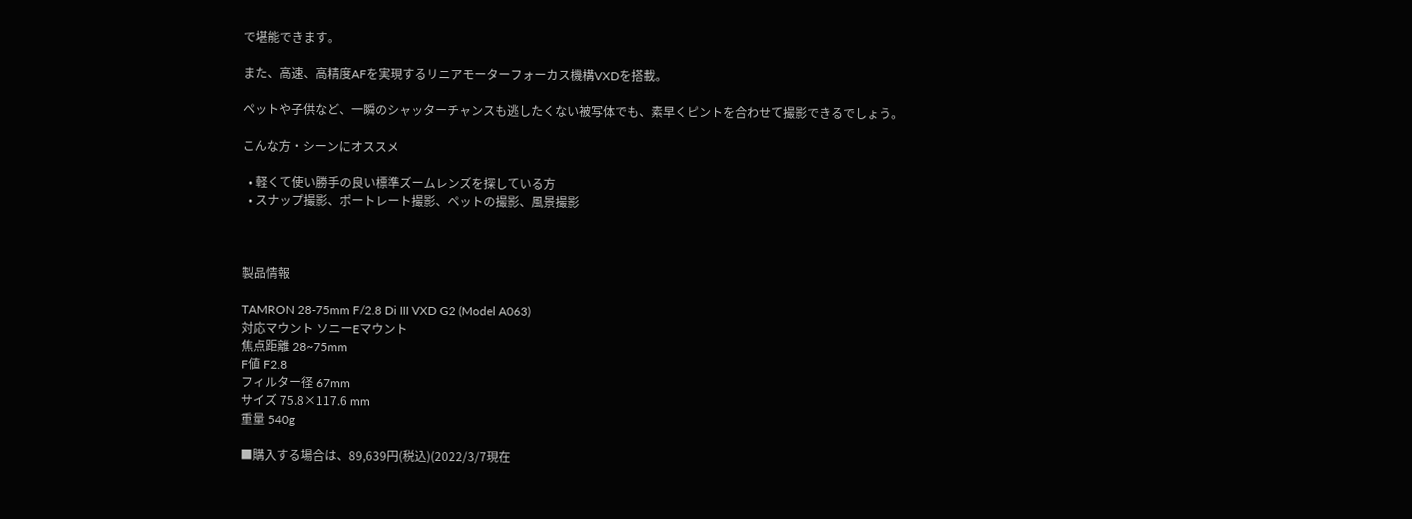で堪能できます。

また、高速、高精度AFを実現するリニアモーターフォーカス機構VXDを搭載。

ペットや子供など、一瞬のシャッターチャンスも逃したくない被写体でも、素早くピントを合わせて撮影できるでしょう。

こんな方・シーンにオススメ

  • 軽くて使い勝手の良い標準ズームレンズを探している方
  • スナップ撮影、ポートレート撮影、ペットの撮影、風景撮影



製品情報

TAMRON 28-75mm F/2.8 Di III VXD G2 (Model A063)
対応マウント ソニーEマウント
焦点距離 28~75mm
F値 F2.8
フィルター径 67mm
サイズ 75.8×117.6 mm
重量 540g

■購入する場合は、89,639円(税込)(2022/3/7現在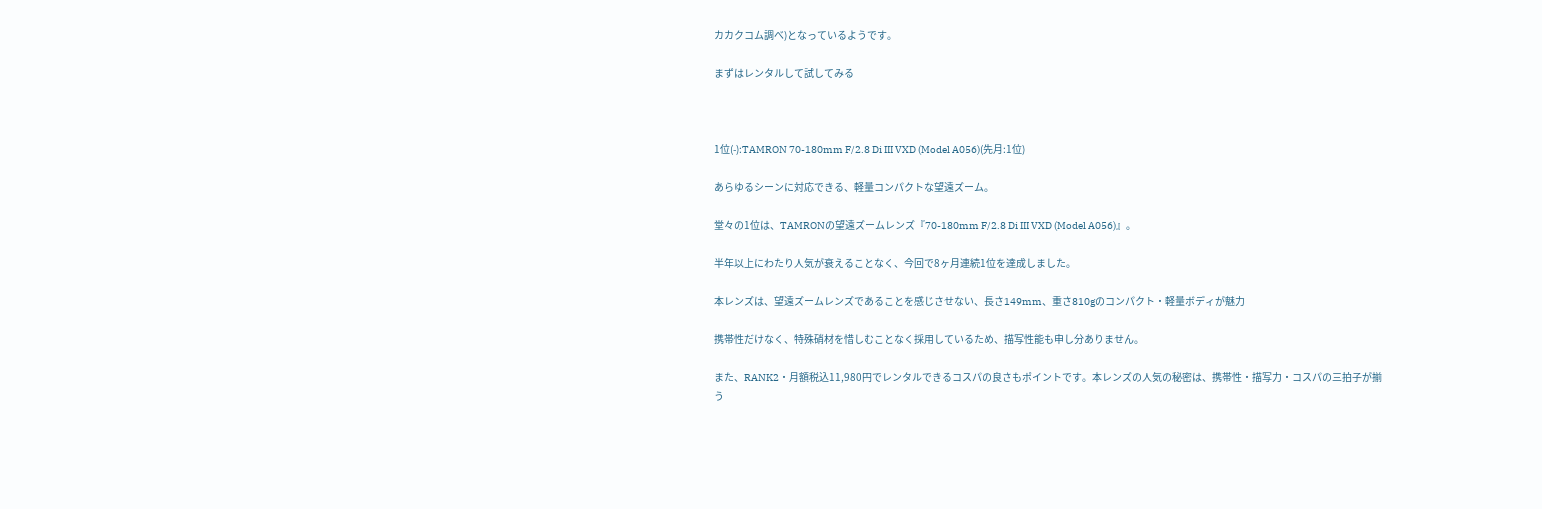カカクコム調べ)となっているようです。

まずはレンタルして試してみる



1位(-):TAMRON 70-180mm F/2.8 Di III VXD (Model A056)(先月:1位)

あらゆるシーンに対応できる、軽量コンパクトな望遠ズーム。

堂々の1位は、TAMRONの望遠ズームレンズ『70-180mm F/2.8 Di III VXD (Model A056)』。

半年以上にわたり人気が衰えることなく、今回で8ヶ月連続1位を達成しました。

本レンズは、望遠ズームレンズであることを感じさせない、長さ149mm、重さ810gのコンパクト・軽量ボディが魅力

携帯性だけなく、特殊硝材を惜しむことなく採用しているため、描写性能も申し分ありません。

また、RANK2・月額税込11,980円でレンタルできるコスパの良さもポイントです。本レンズの人気の秘密は、携帯性・描写力・コスパの三拍子が揃う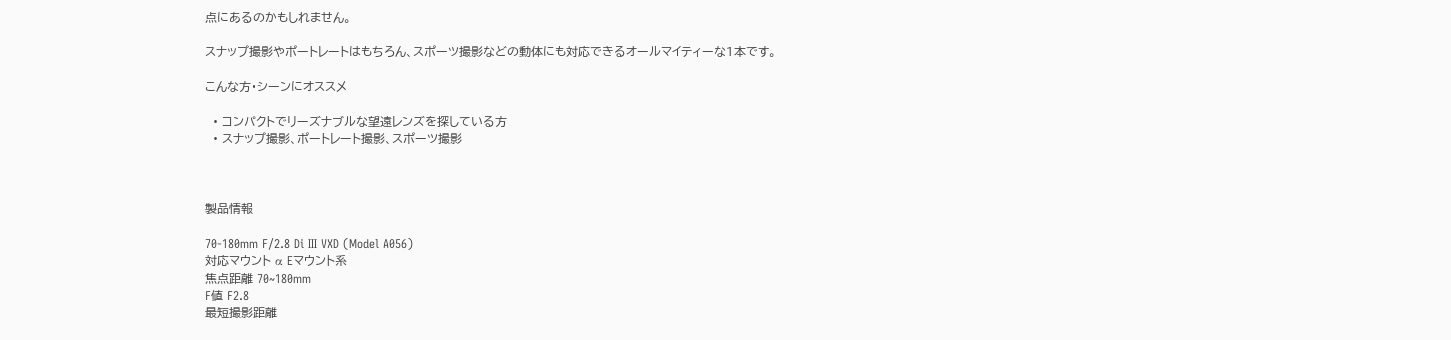点にあるのかもしれません。

スナップ撮影やポートレートはもちろん、スポーツ撮影などの動体にも対応できるオールマイティーな1本です。

こんな方・シーンにオススメ

  • コンパクトでリーズナブルな望遠レンズを探している方
  • スナップ撮影、ポートレート撮影、スポーツ撮影



製品情報

70-180mm F/2.8 Di III VXD (Model A056)
対応マウント α Eマウント系
焦点距離 70~180mm
F値 F2.8
最短撮影距離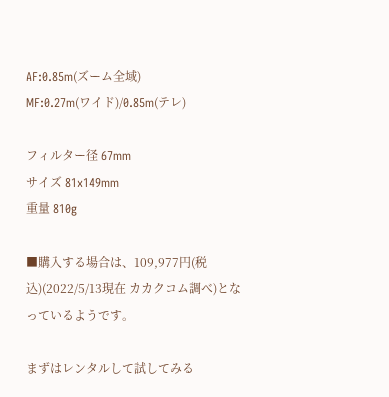AF:0.85m(ズーム全域)
MF:0.27m(ワイド)/0.85m(テレ)

フィルター径 67mm
サイズ 81x149mm
重量 810g

■購入する場合は、109,977円(税込)(2022/5/13現在 カカクコム調べ)となっているようです。

まずはレンタルして試してみる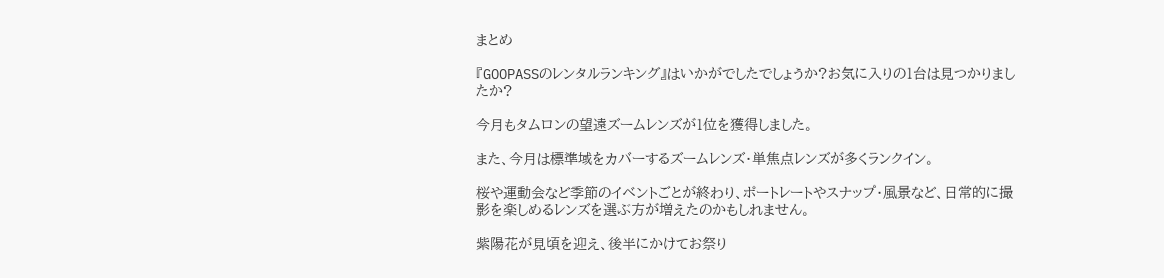まとめ

『GOOPASSのレンタルランキング』はいかがでしたでしょうか?お気に入りの1台は見つかりましたか?

今月もタムロンの望遠ズームレンズが1位を獲得しました。

また、今月は標準域をカバーするズームレンズ・単焦点レンズが多くランクイン。

桜や運動会など季節のイベントごとが終わり、ポートレートやスナップ・風景など、日常的に撮影を楽しめるレンズを選ぶ方が増えたのかもしれません。

紫陽花が見頃を迎え、後半にかけてお祭り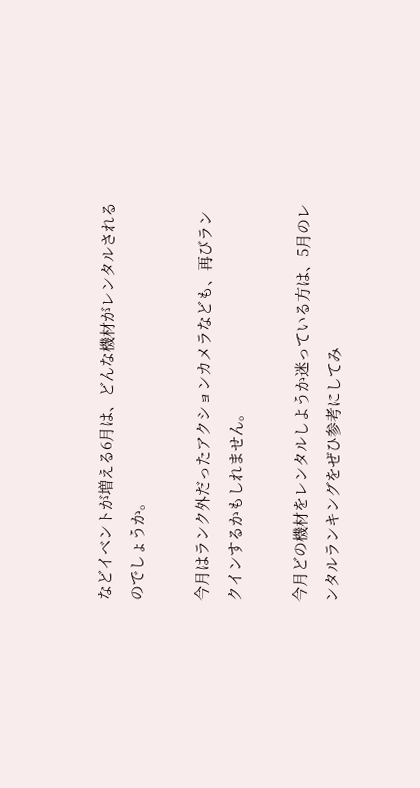などイベントが増える6月は、どんな機材がレンタルされるのでしょうか。

今月はランク外だったアクションカメラなども、再びランクインするかもしれません。

今月どの機材をレンタルしようか迷っている方は、5月のレンタルランキングをぜひ参考にしてみ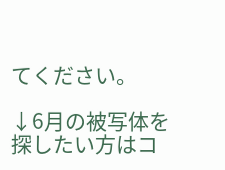てください。

↓6月の被写体を探したい方はコ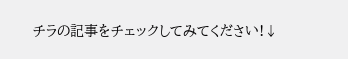チラの記事をチェックしてみてください!↓